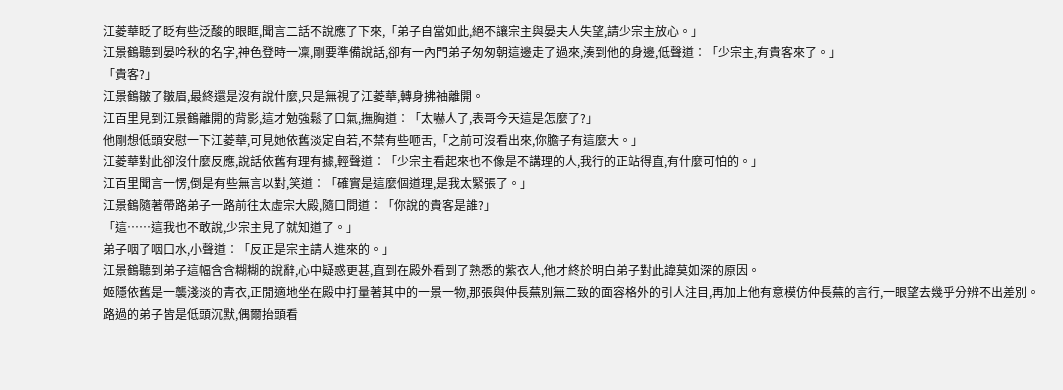江菱華眨了眨有些泛酸的眼眶,聞言二話不說應了下來,「弟子自當如此,絕不讓宗主與晏夫人失望,請少宗主放心。」
江景鶴聽到晏吟秋的名字,神色登時一凜,剛要準備說話,卻有一內門弟子匆匆朝這邊走了過來,湊到他的身邊,低聲道∶「少宗主,有貴客來了。」
「貴客?」
江景鶴皺了皺眉,最終還是沒有說什麼,只是無視了江菱華,轉身拂袖離開。
江百里見到江景鶴離開的背影,這才勉強鬆了口氣,撫胸道∶「太嚇人了,表哥今天這是怎麼了?」
他剛想低頭安慰一下江菱華,可見她依舊淡定自若,不禁有些咂舌,「之前可沒看出來,你膽子有這麼大。」
江菱華對此卻沒什麼反應,說話依舊有理有據,輕聲道∶「少宗主看起來也不像是不講理的人,我行的正站得直,有什麼可怕的。」
江百里聞言一愣,倒是有些無言以對,笑道∶「確實是這麼個道理,是我太緊張了。」
江景鶴隨著帶路弟子一路前往太虛宗大殿,隨口問道∶「你說的貴客是誰?」
「這……這我也不敢說,少宗主見了就知道了。」
弟子咽了咽口水,小聲道∶「反正是宗主請人進來的。」
江景鶴聽到弟子這幅含含糊糊的說辭,心中疑惑更甚,直到在殿外看到了熟悉的紫衣人,他才終於明白弟子對此諱莫如深的原因。
姬隱依舊是一襲淺淡的青衣,正閒適地坐在殿中打量著其中的一景一物,那張與仲長蕪別無二致的面容格外的引人注目,再加上他有意模仿仲長蕪的言行,一眼望去幾乎分辨不出差別。
路過的弟子皆是低頭沉默,偶爾抬頭看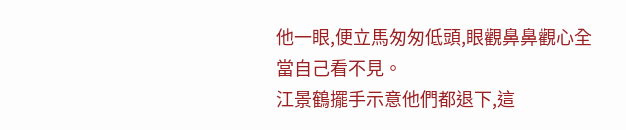他一眼,便立馬匆匆低頭,眼觀鼻鼻觀心全當自己看不見。
江景鶴擺手示意他們都退下,這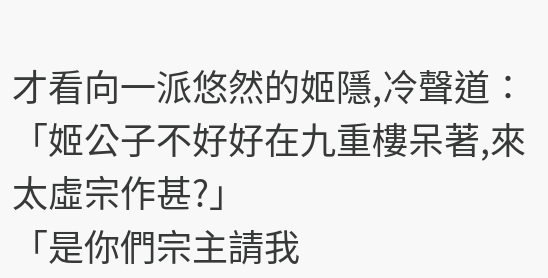才看向一派悠然的姬隱,冷聲道∶「姬公子不好好在九重樓呆著,來太虛宗作甚?」
「是你們宗主請我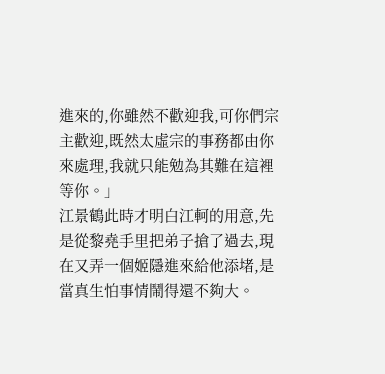進來的,你雖然不歡迎我,可你們宗主歡迎,既然太虛宗的事務都由你來處理,我就只能勉為其難在這裡等你。」
江景鶴此時才明白江軻的用意,先是從黎堯手里把弟子搶了過去,現在又弄一個姬隱進來給他添堵,是當真生怕事情鬧得還不夠大。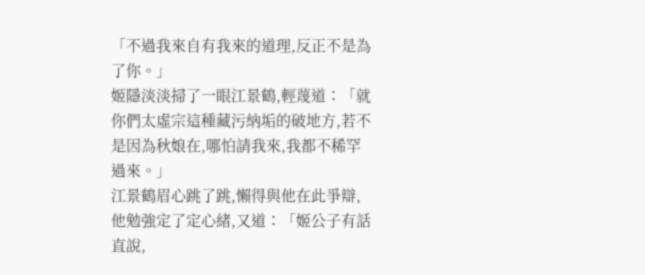「不過我來自有我來的道理,反正不是為了你。」
姬隱淡淡掃了一眼江景鶴,輕蔑道∶「就你們太虛宗這種藏污納垢的破地方,若不是因為秋娘在,哪怕請我來,我都不稀罕過來。」
江景鶴眉心跳了跳,懶得與他在此爭辯,他勉強定了定心緒,又道∶「姬公子有話直說,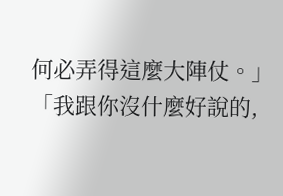何必弄得這麼大陣仗。」
「我跟你沒什麼好說的,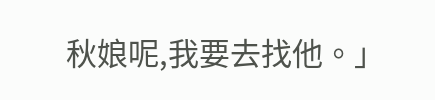秋娘呢,我要去找他。」